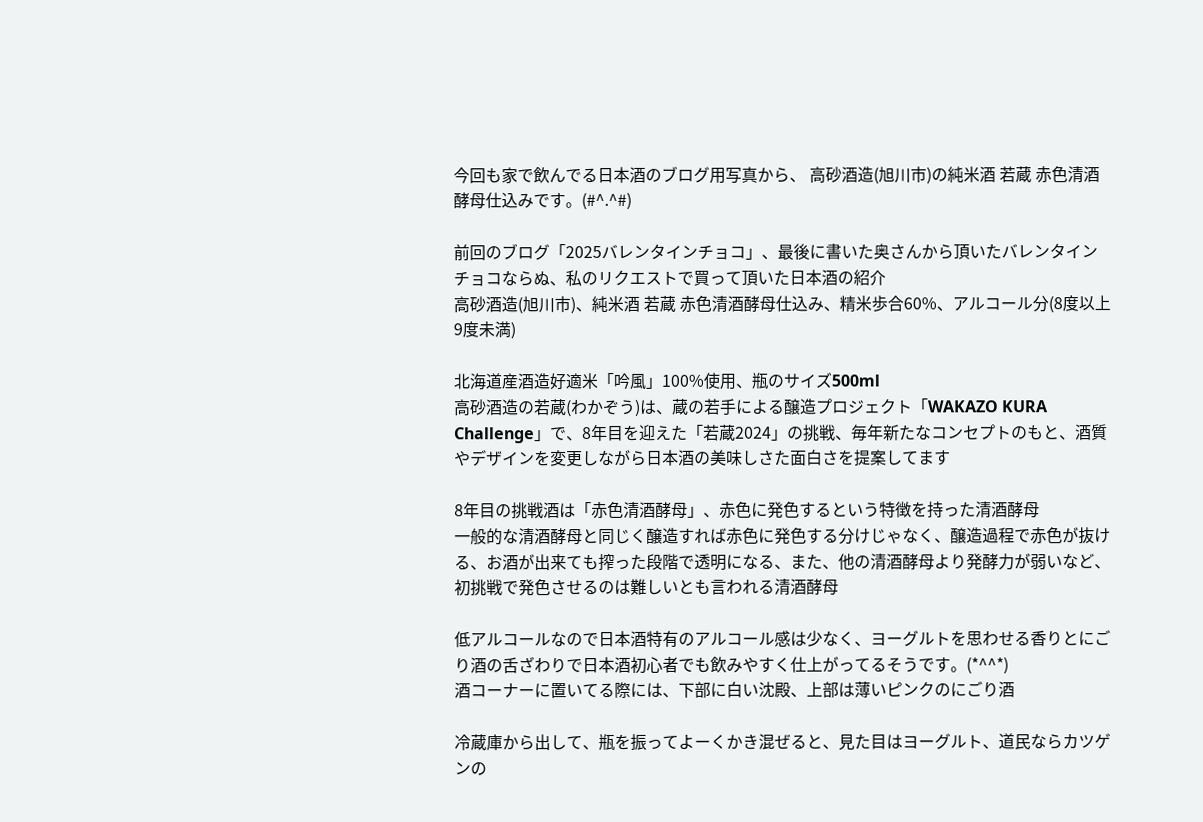今回も家で飲んでる日本酒のブログ用写真から、 高砂酒造(旭川市)の純米酒 若蔵 赤色清酒酵母仕込みです。(#^.^#)

前回のブログ「2025バレンタインチョコ」、最後に書いた奥さんから頂いたバレンタインチョコならぬ、私のリクエストで買って頂いた日本酒の紹介
高砂酒造(旭川市)、純米酒 若蔵 赤色清酒酵母仕込み、精米歩合60%、アルコール分(8度以上9度未満)

北海道産酒造好適米「吟風」100%使用、瓶のサイズ500ml
高砂酒造の若蔵(わかぞう)は、蔵の若手による醸造プロジェクト「WAKAZO KURA Challenge」で、8年目を迎えた「若蔵2024」の挑戦、毎年新たなコンセプトのもと、酒質やデザインを変更しながら日本酒の美味しさた面白さを提案してます

8年目の挑戦酒は「赤色清酒酵母」、赤色に発色するという特徴を持った清酒酵母
一般的な清酒酵母と同じく醸造すれば赤色に発色する分けじゃなく、醸造過程で赤色が抜ける、お酒が出来ても搾った段階で透明になる、また、他の清酒酵母より発酵力が弱いなど、初挑戦で発色させるのは難しいとも言われる清酒酵母

低アルコールなので日本酒特有のアルコール感は少なく、ヨーグルトを思わせる香りとにごり酒の舌ざわりで日本酒初心者でも飲みやすく仕上がってるそうです。(*^^*)
酒コーナーに置いてる際には、下部に白い沈殿、上部は薄いピンクのにごり酒

冷蔵庫から出して、瓶を振ってよーくかき混ぜると、見た目はヨーグルト、道民ならカツゲンの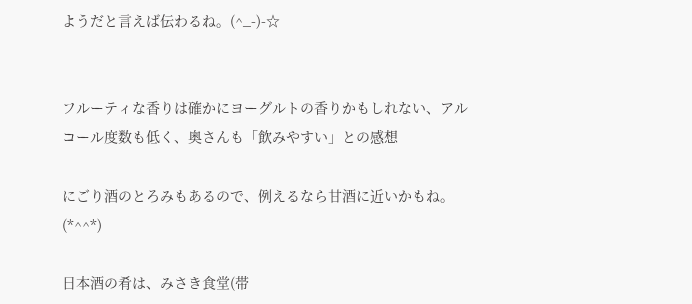ようだと言えば伝わるね。(^_-)-☆


フルーティな香りは確かにヨーグルトの香りかもしれない、アルコール度数も低く、奥さんも「飲みやすい」との感想

にごり酒のとろみもあるので、例えるなら甘酒に近いかもね。(*^^*)

日本酒の肴は、みさき食堂(帯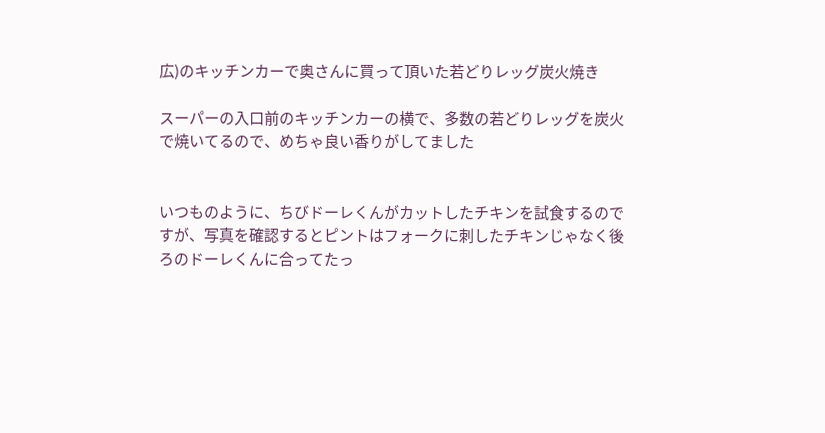広)のキッチンカーで奥さんに買って頂いた若どりレッグ炭火焼き

スーパーの入口前のキッチンカーの横で、多数の若どりレッグを炭火で焼いてるので、めちゃ良い香りがしてました


いつものように、ちびドーレくんがカットしたチキンを試食するのですが、写真を確認するとピントはフォークに刺したチキンじゃなく後ろのドーレくんに合ってたっ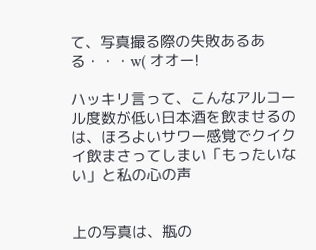て、写真撮る際の失敗あるある・・・w( オオー!

ハッキリ言って、こんなアルコール度数が低い日本酒を飲ませるのは、ほろよいサワー感覚でクイクイ飲まさってしまい「もったいない」と私の心の声


上の写真は、瓶の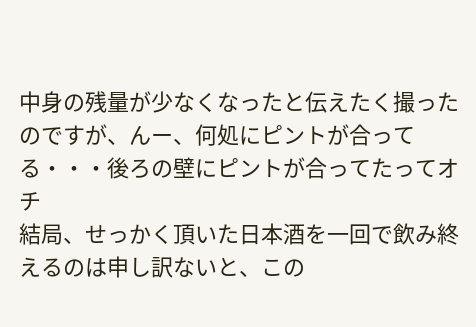中身の残量が少なくなったと伝えたく撮ったのですが、んー、何処にピントが合ってる・・・後ろの壁にピントが合ってたってオチ
結局、せっかく頂いた日本酒を一回で飲み終えるのは申し訳ないと、この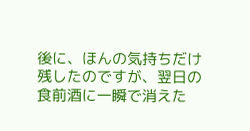後に、ほんの気持ちだけ残したのですが、翌日の食前酒に一瞬で消えた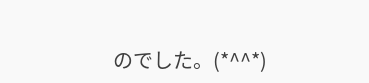のでした。(*^^*)